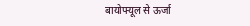बायोफ्यूल से ऊर्जा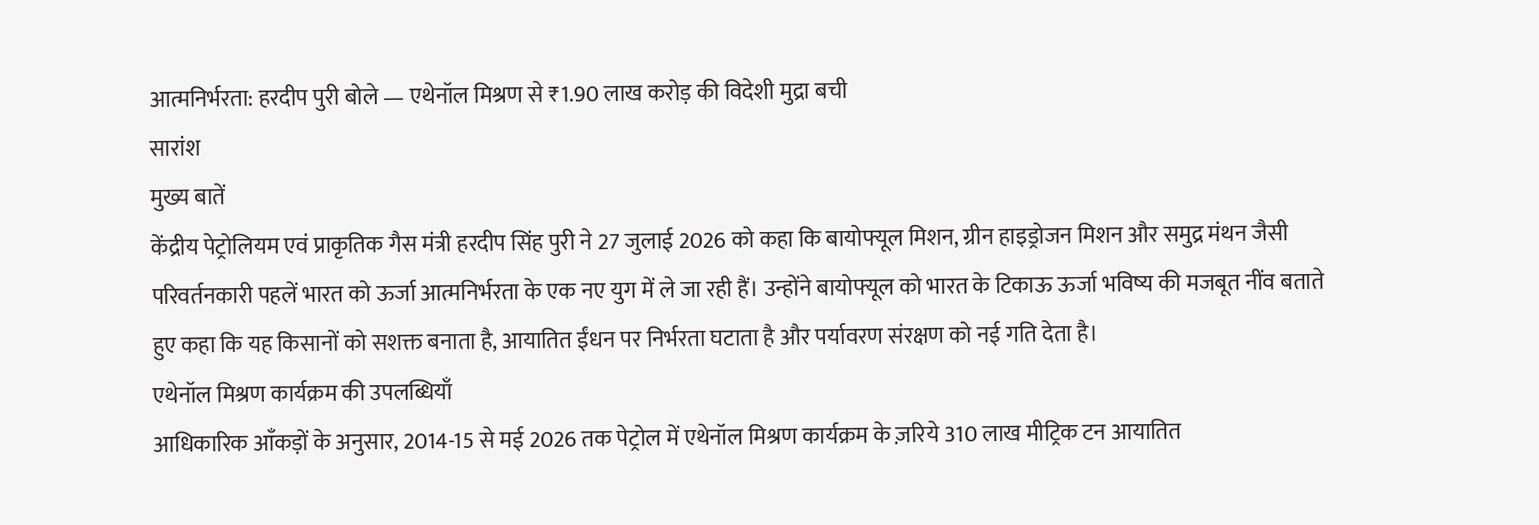आत्मनिर्भरता: हरदीप पुरी बोले — एथेनॉल मिश्रण से ₹1.90 लाख करोड़ की विदेशी मुद्रा बची
सारांश
मुख्य बातें
केंद्रीय पेट्रोलियम एवं प्राकृतिक गैस मंत्री हरदीप सिंह पुरी ने 27 जुलाई 2026 को कहा कि बायोफ्यूल मिशन, ग्रीन हाइड्रोजन मिशन और समुद्र मंथन जैसी परिवर्तनकारी पहलें भारत को ऊर्जा आत्मनिर्भरता के एक नए युग में ले जा रही हैं। उन्होंने बायोफ्यूल को भारत के टिकाऊ ऊर्जा भविष्य की मजबूत नींव बताते हुए कहा कि यह किसानों को सशक्त बनाता है, आयातित ईंधन पर निर्भरता घटाता है और पर्यावरण संरक्षण को नई गति देता है।
एथेनॉल मिश्रण कार्यक्रम की उपलब्धियाँ
आधिकारिक आँकड़ों के अनुसार, 2014-15 से मई 2026 तक पेट्रोल में एथेनॉल मिश्रण कार्यक्रम के ज़रिये 310 लाख मीट्रिक टन आयातित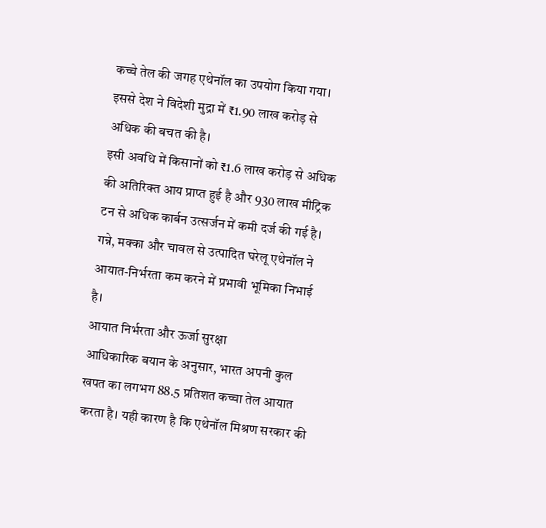कच्चे तेल की जगह एथेनॉल का उपयोग किया गया। इससे देश ने विदेशी मुद्रा में ₹1.90 लाख करोड़ से अधिक की बचत की है।
इसी अवधि में किसानों को ₹1.6 लाख करोड़ से अधिक की अतिरिक्त आय प्राप्त हुई है और 930 लाख मीट्रिक टन से अधिक कार्बन उत्सर्जन में कमी दर्ज की गई है। गन्ने, मक्का और चावल से उत्पादित घरेलू एथेनॉल ने आयात-निर्भरता कम करने में प्रभावी भूमिका निभाई है।
आयात निर्भरता और ऊर्जा सुरक्षा
आधिकारिक बयान के अनुसार, भारत अपनी कुल खपत का लगभग 88.5 प्रतिशत कच्चा तेल आयात करता है। यही कारण है कि एथेनॉल मिश्रण सरकार की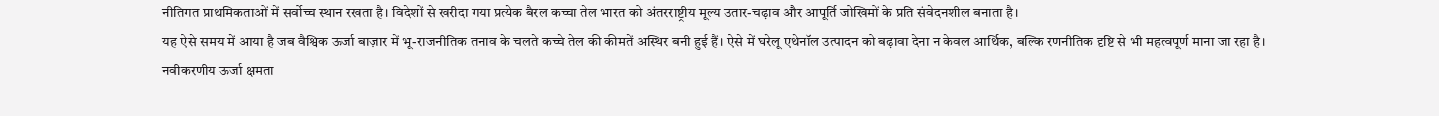नीतिगत प्राथमिकताओं में सर्वोच्च स्थान रखता है। विदेशों से खरीदा गया प्रत्येक बैरल कच्चा तेल भारत को अंतरराष्ट्रीय मूल्य उतार-चढ़ाव और आपूर्ति जोखिमों के प्रति संवेदनशील बनाता है।
यह ऐसे समय में आया है जब वैश्विक ऊर्जा बाज़ार में भू-राजनीतिक तनाव के चलते कच्चे तेल की कीमतें अस्थिर बनी हुई हैं। ऐसे में घरेलू एथेनॉल उत्पादन को बढ़ावा देना न केवल आर्थिक, बल्कि रणनीतिक दृष्टि से भी महत्वपूर्ण माना जा रहा है।
नवीकरणीय ऊर्जा क्षमता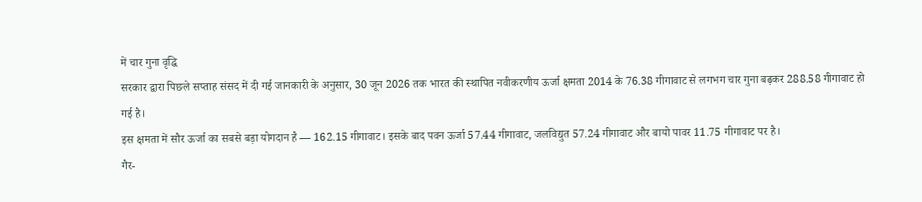में चार गुना वृद्धि
सरकार द्वारा पिछले सप्ताह संसद में दी गई जानकारी के अनुसार, 30 जून 2026 तक भारत की स्थापित नवीकरणीय ऊर्जा क्षमता 2014 के 76.38 गीगावाट से लगभग चार गुना बढ़कर 288.58 गीगावाट हो गई है।
इस क्षमता में सौर ऊर्जा का सबसे बड़ा योगदान है — 162.15 गीगावाट। इसके बाद पवन ऊर्जा 57.44 गीगावाट, जलविद्युत 57.24 गीगावाट और बायो पावर 11.75 गीगावाट पर है।
गैर-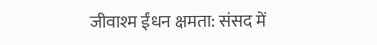जीवाश्म ईंधन क्षमता: संसद में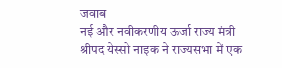जवाब
नई और नवीकरणीय ऊर्जा राज्य मंत्री श्रीपद येस्सो नाइक ने राज्यसभा में एक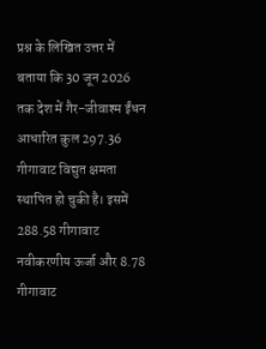प्रश्न के लिखित उत्तर में बताया कि 30 जून 2026 तक देश में गैर-जीवाश्म ईंधन आधारित कुल 297.36 गीगावाट विद्युत क्षमता स्थापित हो चुकी है। इसमें 288.58 गीगावाट नवीकरणीय ऊर्जा और 8.78 गीगावाट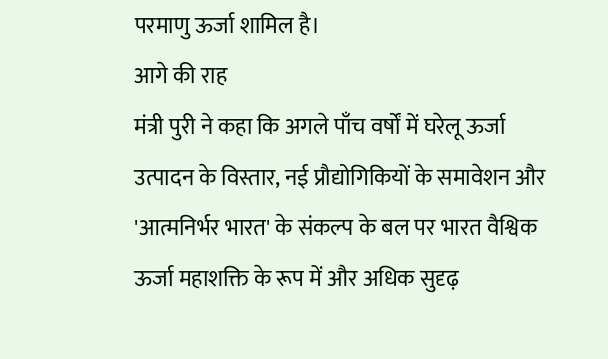परमाणु ऊर्जा शामिल है।
आगे की राह
मंत्री पुरी ने कहा कि अगले पाँच वर्षों में घरेलू ऊर्जा उत्पादन के विस्तार, नई प्रौद्योगिकियों के समावेशन और 'आत्मनिर्भर भारत' के संकल्प के बल पर भारत वैश्विक ऊर्जा महाशक्ति के रूप में और अधिक सुदृढ़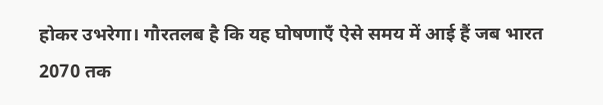होकर उभरेगा। गौरतलब है कि यह घोषणाएँ ऐसे समय में आई हैं जब भारत 2070 तक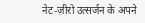नेट-ज़ीरो उत्सर्जन के अपने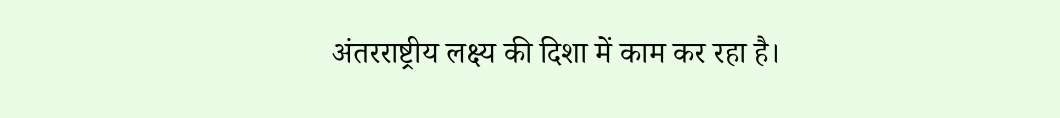अंतरराष्ट्रीय लक्ष्य की दिशा में काम कर रहा है।